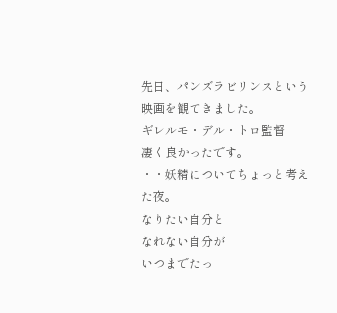先日、パンズラビリンスという映画を観てきました。
ギレルモ・デル・トロ監督
凄く良かったです。
・・妖精についてちょっと考えた夜。
なりたい自分と
なれない自分が
いつまでたっ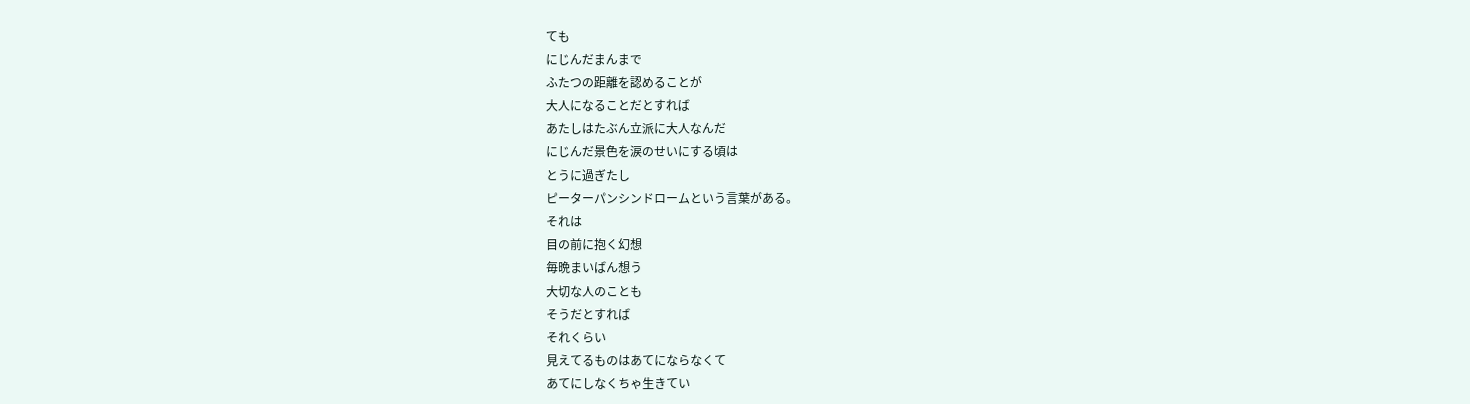ても
にじんだまんまで
ふたつの距離を認めることが
大人になることだとすれば
あたしはたぶん立派に大人なんだ
にじんだ景色を涙のせいにする頃は
とうに過ぎたし
ピーターパンシンドロームという言葉がある。
それは
目の前に抱く幻想
毎晩まいばん想う
大切な人のことも
そうだとすれば
それくらい
見えてるものはあてにならなくて
あてにしなくちゃ生きてい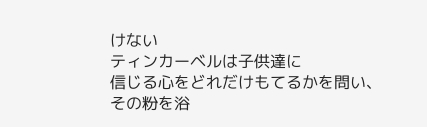けない
ティンカーベルは子供達に
信じる心をどれだけもてるかを問い、
その粉を浴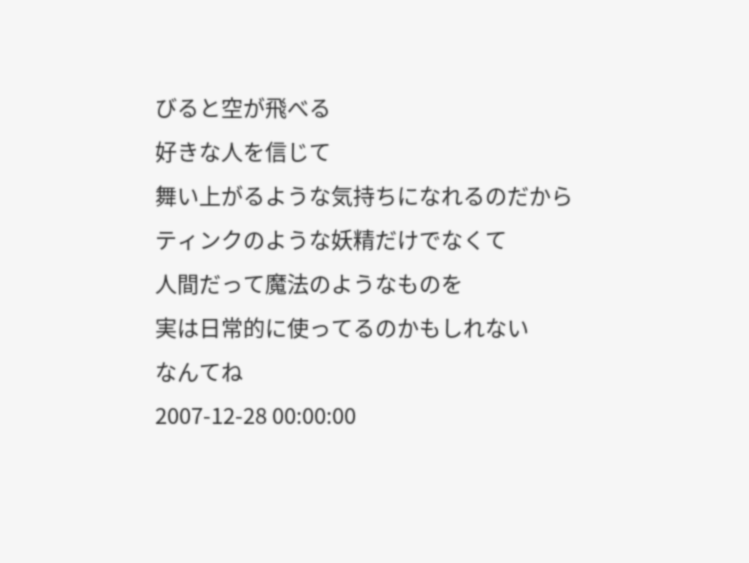びると空が飛べる
好きな人を信じて
舞い上がるような気持ちになれるのだから
ティンクのような妖精だけでなくて
人間だって魔法のようなものを
実は日常的に使ってるのかもしれない
なんてね
2007-12-28 00:00:00